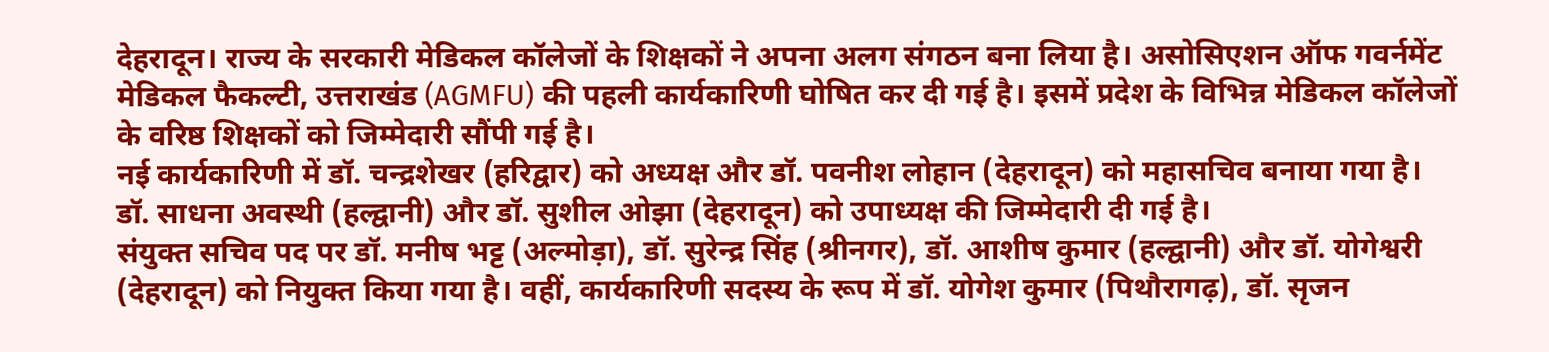देहरादून। राज्य के सरकारी मेडिकल कॉलेजों के शिक्षकों ने अपना अलग संगठन बना लिया है। असोसिएशन ऑफ गवर्नमेंट मेडिकल फैकल्टी, उत्तराखंड (AGMFU) की पहली कार्यकारिणी घोषित कर दी गई है। इसमें प्रदेश के विभिन्न मेडिकल कॉलेजों के वरिष्ठ शिक्षकों को जिम्मेदारी सौंपी गई है।
नई कार्यकारिणी में डॉ. चन्द्रशेखर (हरिद्वार) को अध्यक्ष और डॉ. पवनीश लोहान (देहरादून) को महासचिव बनाया गया है। डॉ. साधना अवस्थी (हल्द्वानी) और डॉ. सुशील ओझा (देहरादून) को उपाध्यक्ष की जिम्मेदारी दी गई है।
संयुक्त सचिव पद पर डॉ. मनीष भट्ट (अल्मोड़ा), डॉ. सुरेन्द्र सिंह (श्रीनगर), डॉ. आशीष कुमार (हल्द्वानी) और डॉ. योगेश्वरी (देहरादून) को नियुक्त किया गया है। वहीं, कार्यकारिणी सदस्य के रूप में डॉ. योगेश कुमार (पिथौरागढ़), डॉ. सृजन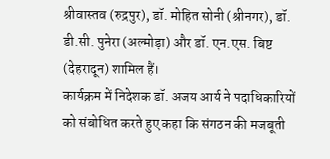श्रीवास्तव (रुद्रपुर), डॉ. मोहित सोनी (श्रीनगर), डॉ. डी.सी. पुनेरा (अल्मोड़ा) और डॉ. एन.एस. बिष्ट (देहरादून) शामिल हैं।
कार्यक्रम में निदेशक डॉ. अजय आर्य ने पदाधिकारियों को संबोधित करते हुए कहा कि संगठन की मजबूती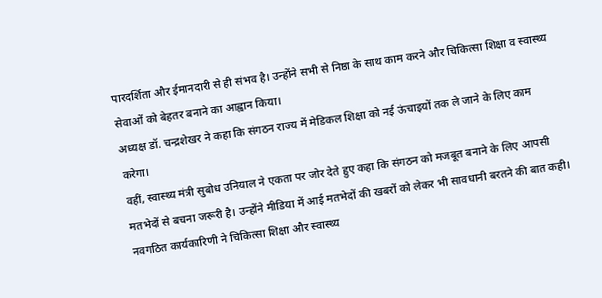पारदर्शिता और ईमानदारी से ही संभव है। उन्होंने सभी से निष्ठा के साथ काम करने और चिकित्सा शिक्षा व स्वास्थ्य सेवाओं को बेहतर बनाने का आह्वान किया।
अध्यक्ष डॉ. चन्द्रशेखर ने कहा कि संगठन राज्य में मेडिकल शिक्षा को नई ऊंचाइयों तक ले जाने के लिए काम करेगा।
वहीं, स्वास्थ्य मंत्री सुबोध उनियाल ने एकता पर जोर देते हुए कहा कि संगठन को मजबूत बनाने के लिए आपसी मतभेदों से बचना जरूरी है। उन्होंने मीडिया में आई मतभेदों की खबरों को लेकर भी सावधानी बरतने की बात कही।
नवगठित कार्यकारिणी ने चिकित्सा शिक्षा और स्वास्थ्य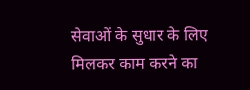सेवाओं के सुधार के लिए मिलकर काम करने का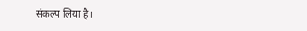संकल्प लिया है।